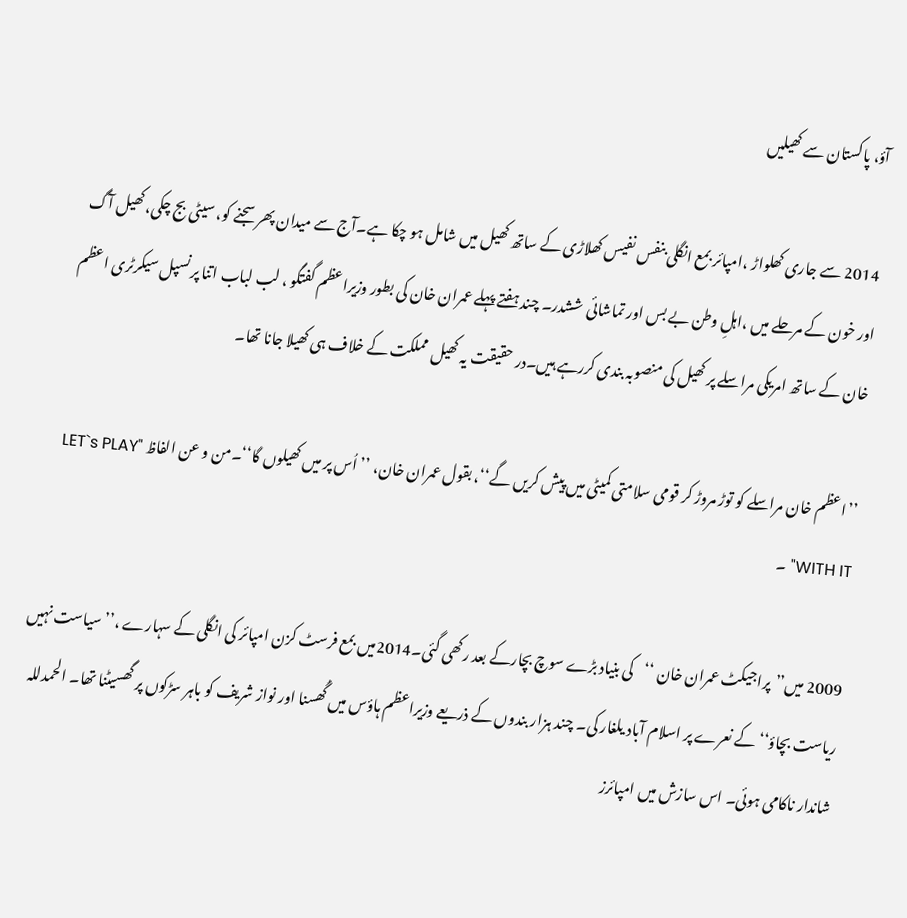آؤ، پاکستان سے کھیلیں

2014 سے جاری کھلواڑ ،امپائر بمع انگلی بنفس نفیس کھلاڑی کے ساتھ کھیل میں شامل ہو چکا ہے۔آج سے میدان پھر سجنے کو، سیٹی بج چکی، کھیل آگ اور خون کے مرحلے میں ،اہلِ وطن بے بس اور تماشائی ششدر۔ چند ہفتے پہلے عمران خان کی بطور وزیراعظم گفتگو ، لب لباب اتنا پرنسپل سیکرٹری اعظم خان کے ساتھ امریکی مراسلے پر کھیل کی منصوبہ بندی کررہے ہیں۔در حقیقت یہ کھیل مملکت کے خلاف ہی کھیلا جانا تھا۔

’’اعظم خان مراسلے کو توڑ مروڑ کر قومی سلامتی کمیٹی میں پیش کریں گے‘‘، بقول عمران خان، ’’اُس پر میں کھیلوں گا‘‘۔من و عن الفاظ "LET`s PLAY WITH IT" ۔

2009 میں’’پراجیکٹ عمران خان ‘‘کی بنیاد بڑے سوچ بچارکے بعد رکھی گئی۔2014میں بمع فرسٹ کزن امپائر کی انگلی کے سہارے ،’’سیاست نہیں ریاست بچاؤ‘‘کے نعرے پر اسلام آباد یلغار کی۔ چند ہزار بندوں کے ذریعے وزیراعظم ہاؤس میں گُھسنا اور نواز شریف کو باہر سڑکوں پر گھسیٹنا تھا۔ الحمدللہ شاندار ناکامی ہوئی۔ اس سازش میں امپائرز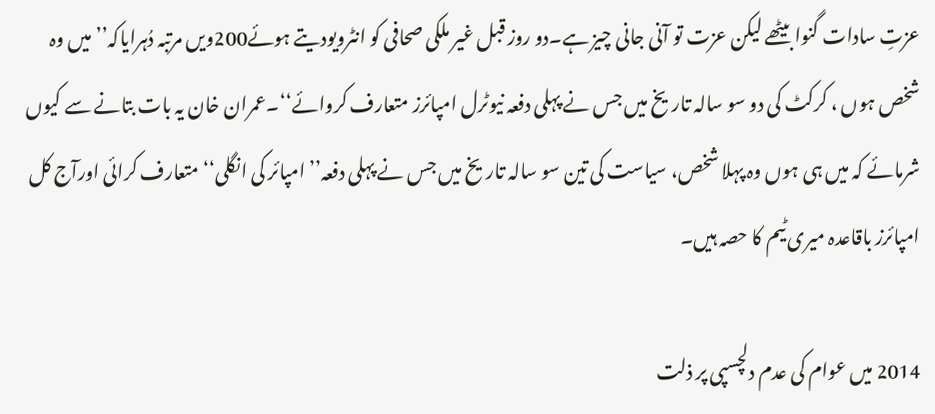عزتِ سادات گنوا بیٹھے لیکن عزت تو آنی جانی چیز ہے۔دو روز قبل غیر ملکی صحافی کو انٹرویودیتے ہوئے200ویں مرتبہ دُہرایاکہ’’ میں وہ شخص ہوں ، کرکٹ کی دو سو سالہ تاریخ میں جس نے پہلی دفعہ نیوٹرل امپائرز متعارف کروائے‘‘۔عمران خان یہ بات بتانے سے کیوں شرمائے کہ میں ہی ہوں وہ پہلا شخص، سیاست کی تین سو سالہ تاریخ میں جس نے پہلی دفعہ’’ امپائر کی انگلی‘‘متعارف کرائی اورآج کل امپائرز باقاعدہ میری ٹیم کا حصہ ہیں۔

2014 میں عوام کی عدم دلچسپی پر ذلت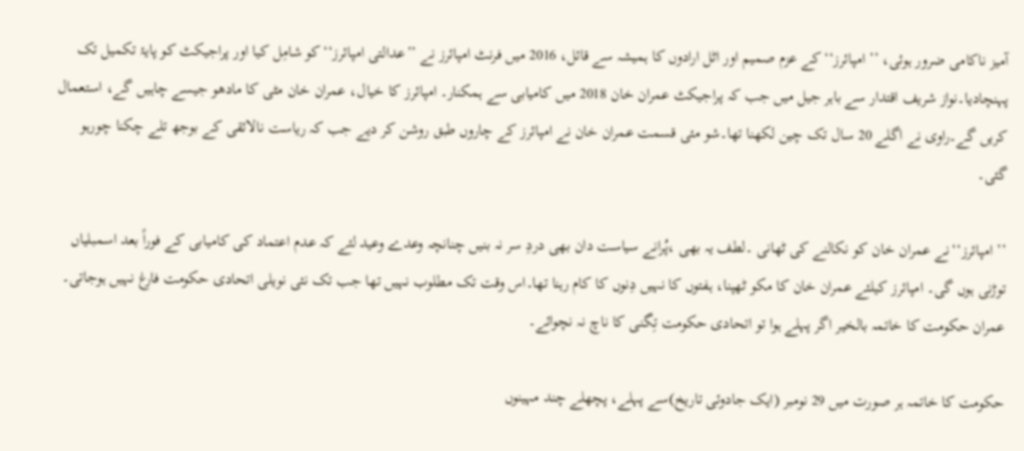آمیز ناکامی ضرور ہوئی، ’’امپائرز‘‘کے عزم صمیم اور اٹل ارادوں کا ہمیشہ سے قائل، 2016 میں فرنٹ امپائرز نے ’’عدالتی امپائرز‘‘کو شامِل کیا اور پراجیکٹ کو پایۂ تکمیل تک پہنچادیا۔نواز شریف اقتدار سے باہر جیل میں جب کہ پراجیکٹ عمران خان 2018 میں کامیابی سے ہمکنار۔ امپائرز کا خیال، عمران خان مٹی کا مادھو جیسے چاہیں گے، استعمال کریں گے۔راوی نے اگلے 20 سال تک چین لکھنا تھا۔شو مئی قسمت عمران خان نے امپائرز کے چاروں طبق روشن کر دیے جب کہ ریاست نالائقی کے بوجھ تلے چکنا چورہو گئی۔

’’ امپائرز‘‘نے عمران خان کو نکالنے کی ٹھانی ۔لطف یہ بھی ،پُرانے سیاست دان بھی دردِ سر نہ بنیں چنانچہ وعدے وعید لئے کہ عدم اعتماد کی کامیابی کے فوراً بعد اسمبلیاں توڑنی ہوں گی۔ امپائرز کیلئے عمران خان کا مکو ٹھپنا، ہفتوں کا نہیں دِنوں کا کام رہنا تھا۔اس وقت تک مطلوب نہیں تھا جب تک نئی نویلی اتحادی حکومت فارغ نہیں ہوجاتی۔ عمران حکومت کا خاتمہ بالخیر اگر پہلے ہوا تو اتحادی حکومت تِگنی کا ناچ نہ نچوائے۔

حکومت کا خاتمہ ہر صورت میں 29 نومبر (ایک جادوئی تاریخ)سے پہلے، پچھلے چند مہینوں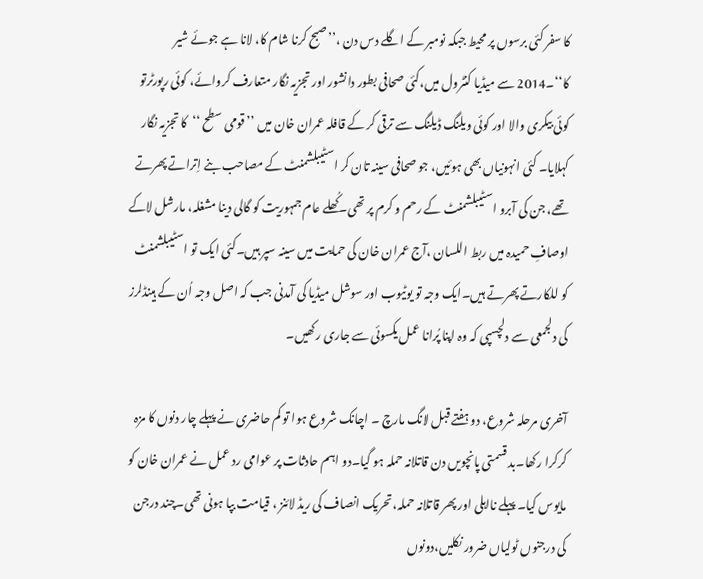کا سفر کئی برسوں پر محیط جبکہ نومبر کے اگلے دس دن ،’’صبح کرنا شام کا، لانا ہے جوئے شیر کا‘‘۔2014 سے میڈیا کنٹرول میں،کئی صحافی بطور دانشور اور تجزیہ نگار متعارف کروائے، کوئی رپورٹرتو کوئی بیکری والا اور کوئی ویلنگ ڈیلنگ سے ترقی کر کے قافلہ عمران خان میں ’’قومی سطح ‘‘کا تجزیہ نگار کہلایا۔ کئی انہونیاں بھی ہوئیں، جو صحافی سینہ تان کر اسٹیبلشمنٹ کے مصاحب بنے اِتراتے پھرتے تھے، جن کی آبرو اسٹیبلشمنٹ کے رحم و کرم پر تھی۔کُھلے عام جمہوریت کو گالی دینا مشغلہ، مارشل لاکے اوصافِ حمیدہ میں ربط اللسان ،آج عمران خان کی حمایت میں سینہ سپر ہیں۔کئی ایک تو اسٹیبلشمنٹ کو للکارتے پھرتے ہیں۔ایک وجہ تو یوٹیوب اور سوشل میڈیا کی آمدنی جب کہ اصل وجہ اُن کے ہینڈلرز کی دلجمعی سے دلچسپی کہ وہ اپنا پُرانا عمل یکسوئی سے جاری رکھیں۔

آخری مرحلہ شروع، دو ہفتے قبل لانگ مارچ ۔ اچانک شروع ہوا تو کم حاضری نے پہلے چار دنوں کا مزہ کرکرا رکھا۔بد قسمتی پانچویں دن قاتلانہ حملہ ہو گیا۔دو اہم حادثات پر عوامی رد عمل نے عمران خان کو مایوس کیا۔ پہلے نااہلی اور پھر قاتلانہ حملہ، تحریک انصاف کی ریڈ لائنز ، قیامت بپا ہونی تھی۔چند درجن کی درجنوں ٹولیاں ضرور نکلیں،دونوں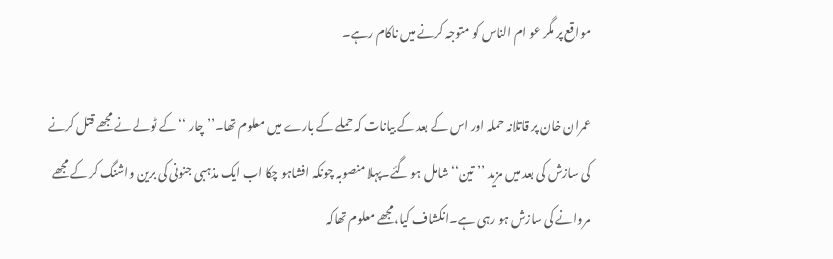مواقع پر مگر عو ام الناس کو متوجہ کرنے میں ناکام رہے۔

عمران خان پر قاتلانہ حملہ اور اس کے بعد کے بیانات کہ حملے کے بارے میں معلوم تھا۔’’چار ‘‘کے ٹولے نے مجھے قتل کرنے کی سازش کی بعد میں مزید ’’تین‘‘شامل ہو گئے۔پہلا منصوبہ چونکہ افشاہو چکا اب ایک مذہبی جنونی کی برین واشنگ کر کے مجھے مروانے کی سازش ہو رہی ہے۔انکشاف کیا،مجھے معلوم تھاکہ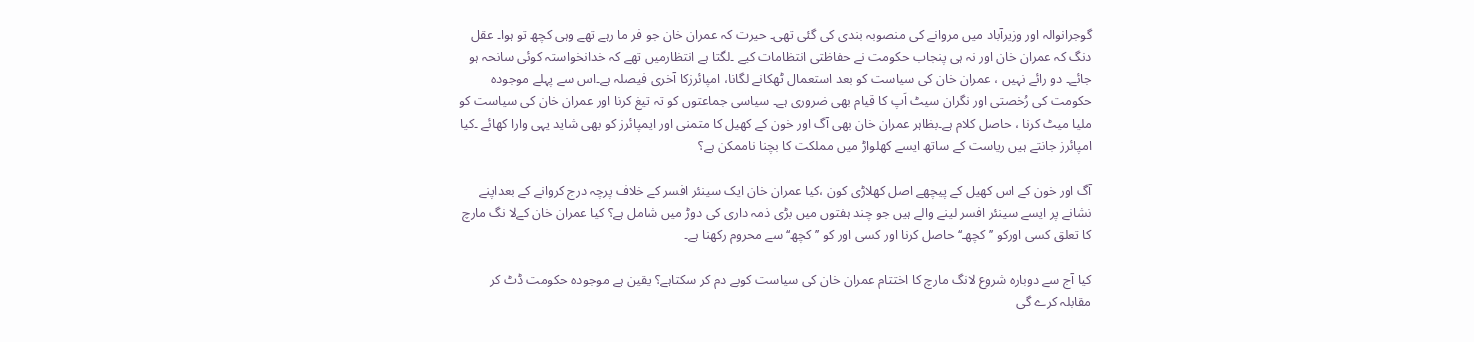گوجرانوالہ اور وزیرآباد میں مروانے کی منصوبہ بندی کی گئی تھی۔ حیرت کہ عمران خان جو فر ما رہے تھے وہی کچھ تو ہوا۔ عقل دنگ کہ عمران خان اور نہ ہی پنجاب حکومت نے حفاظتی انتظامات کیے ۔لگتا ہے انتظارمیں تھے کہ خدانخواستہ کوئی سانحہ ہو جائے۔ دو رائے نہیں ، عمران خان کی سیاست کو بعد استعمال ٹھکانے لگانا، امپائرزکا آخری فیصلہ ہے۔اس سے پہلے موجودہ حکومت کی رُخصتی اور نگران سیٹ اَپ کا قیام بھی ضروری ہے۔ سیاسی جماعتوں کو تہ تیغ کرنا اور عمران خان کی سیاست کو ملیا میٹ کرنا ، حاصل کلام ہے۔بظاہر عمران خان بھی آگ اور خون کے کھیل کا متمنی اور ایمپائرز کو بھی شاید یہی وارا کھائے ۔کیا امپائرز جانتے ہیں ریاست کے ساتھ ایسے کھلواڑ میں مملکت کا بچنا ناممکن ہے؟

آگ اور خون کے اس کھیل کے پیچھے اصل کھلاڑی کون ،کیا عمران خان ایک سینئر افسر کے خلاف پرچہ درج کروانے کے بعداپنے نشانے پر ایسے سینئر افسر لینے والے ہیں جو چند ہفتوں میں بڑی ذمہ داری کی دوڑ میں شامل ہے؟ کیا عمران خان کےلا نگ مارچ کا تعلق کسی اورکو ’’کچھـ‘‘حاصل کرنا اور کسی اور کو ’’کچھ‘‘سے محروم رکھنا ہے۔

کیا آج سے دوبارہ شروع لانگ مارچ کا اختتام عمران خان کی سیاست کوبے دم کر سکتاہے؟ یقین ہے موجودہ حکومت ڈٹ کر مقابلہ کرے گی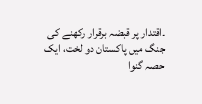۔اقتدار پر قبضہ برقرار رکھنے کی جنگ میں پاکستان دو لخت، ایک حصہ گنوا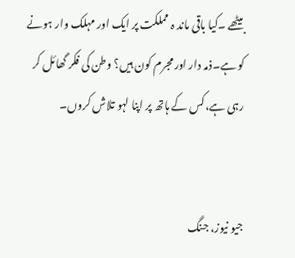بیٹھے ۔کیا باقی ماند ہ مملکت پر ایک اور مہلک وار ہونے کو ہے۔ذمہ دار اور مجرم کون ہیں؟ وطن کی فکر گھائل کر رہی ہے،کس کے ہاتھ پر اپنا لہو تلاش کروں۔


جیو نیوز، جنگ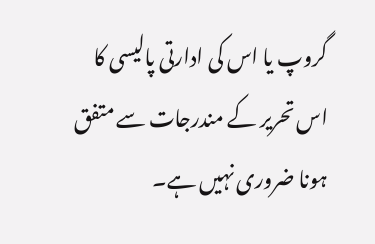گروپ یا اس کی ادارتی پالیسی کا اس تحریر کے مندرجات سے متفق ہونا ضروری نہیں ہے۔